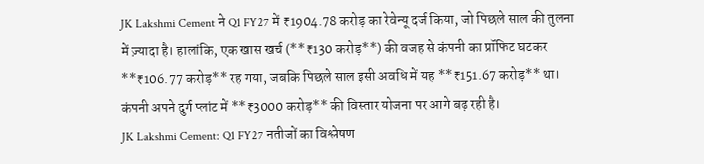JK Lakshmi Cement ने Q1 FY27 में ₹1904.78 करोड़ का रेवेन्यू दर्ज किया, जो पिछले साल की तुलना में ज़्यादा है। हालांकि, एक खास खर्च (**₹130 करोड़**) की वजह से कंपनी का प्रॉफिट घटकर **₹106.77 करोड़** रह गया, जबकि पिछले साल इसी अवधि में यह **₹151.67 करोड़** था। कंपनी अपने दुर्ग प्लांट में **₹3000 करोड़** की विस्तार योजना पर आगे बढ़ रही है।
JK Lakshmi Cement: Q1 FY27 नतीजों का विश्लेषण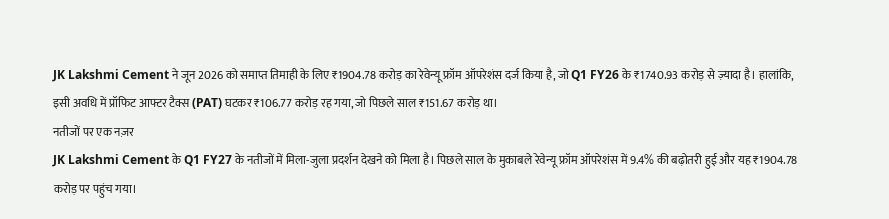JK Lakshmi Cement ने जून 2026 को समाप्त तिमाही के लिए ₹1904.78 करोड़ का रेवेन्यू फ्रॉम ऑपरेशंस दर्ज किया है, जो Q1 FY26 के ₹1740.93 करोड़ से ज़्यादा है। हालांकि, इसी अवधि में प्रॉफिट आफ्टर टैक्स (PAT) घटकर ₹106.77 करोड़ रह गया, जो पिछले साल ₹151.67 करोड़ था।
नतीजों पर एक नज़र
JK Lakshmi Cement के Q1 FY27 के नतीजों में मिला-जुला प्रदर्शन देखने को मिला है। पिछले साल के मुकाबले रेवेन्यू फ्रॉम ऑपरेशंस में 9.4% की बढ़ोतरी हुई और यह ₹1904.78 करोड़ पर पहुंच गया।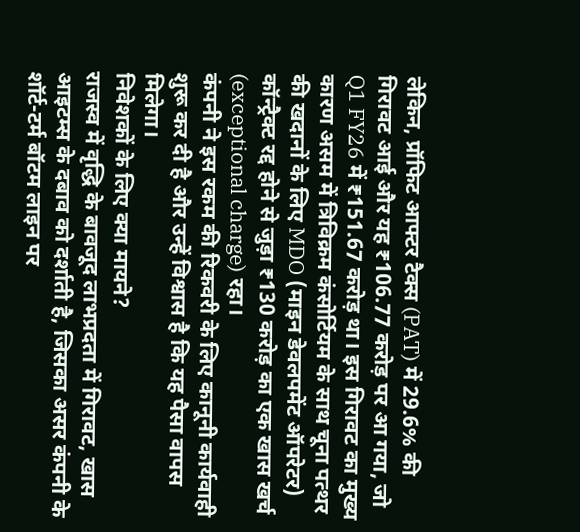लेकिन, प्रॉफिट आफ्टर टैक्स (PAT) में 29.6% की गिरावट आई और यह ₹106.77 करोड़ पर आ गया, जो Q1 FY26 में ₹151.67 करोड़ था। इस गिरावट का मुख्य कारण असम में त्रिविक्रम कंसोर्टियम के साथ चूना पत्थर की खदानों के लिए MDO (माइन डेवलपमेंट ऑपरेटर) कॉन्ट्रैक्ट रद्द होने से जुड़ा ₹130 करोड़ का एक खास खर्च (exceptional charge) रहा।
कंपनी ने इस रकम की रिकवरी के लिए कानूनी कार्यवाही शुरू कर दी है और उन्हें विश्वास है कि यह पैसा वापस मिलेगा।
निवेशकों के लिए क्या मायने?
राजस्व में वृद्धि के बावजूद लाभप्रदता में गिरावट, खास आइटम्स के दबाव को दर्शाती है, जिसका असर कंपनी के शॉर्ट-टर्म बॉटम लाइन पर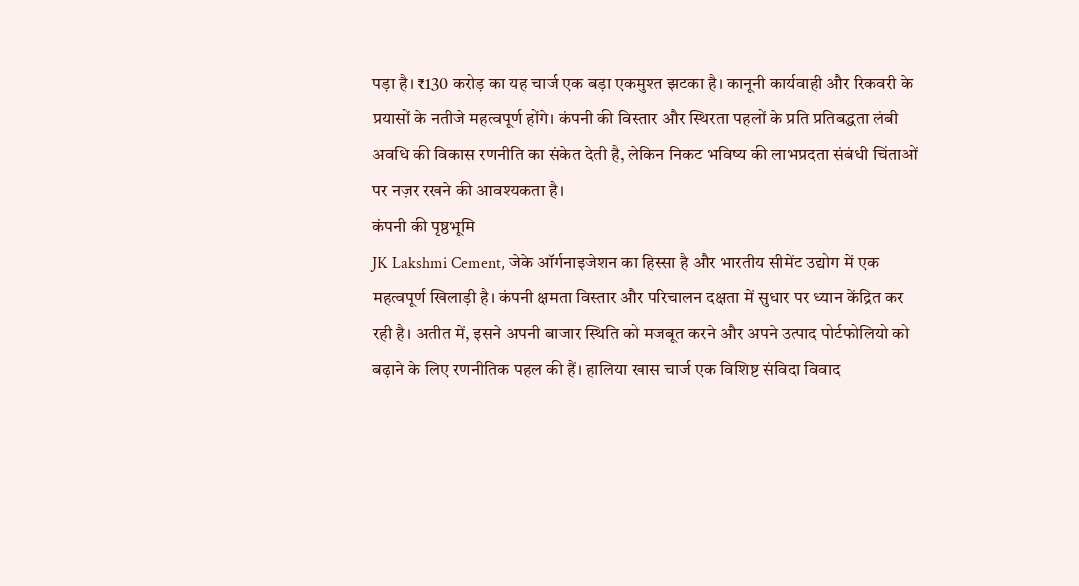पड़ा है। ₹130 करोड़ का यह चार्ज एक बड़ा एकमुश्त झटका है। कानूनी कार्यवाही और रिकवरी के प्रयासों के नतीजे महत्वपूर्ण होंगे। कंपनी की विस्तार और स्थिरता पहलों के प्रति प्रतिबद्धता लंबी अवधि की विकास रणनीति का संकेत देती है, लेकिन निकट भविष्य की लाभप्रदता संबंधी चिंताओं पर नज़र रखने की आवश्यकता है।
कंपनी की पृष्ठभूमि
JK Lakshmi Cement, जेके ऑर्गनाइजेशन का हिस्सा है और भारतीय सीमेंट उद्योग में एक महत्वपूर्ण खिलाड़ी है। कंपनी क्षमता विस्तार और परिचालन दक्षता में सुधार पर ध्यान केंद्रित कर रही है। अतीत में, इसने अपनी बाजार स्थिति को मजबूत करने और अपने उत्पाद पोर्टफोलियो को बढ़ाने के लिए रणनीतिक पहल की हैं। हालिया खास चार्ज एक विशिष्ट संविदा विवाद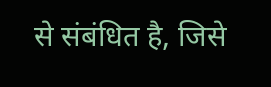से संबंधित है, जिसे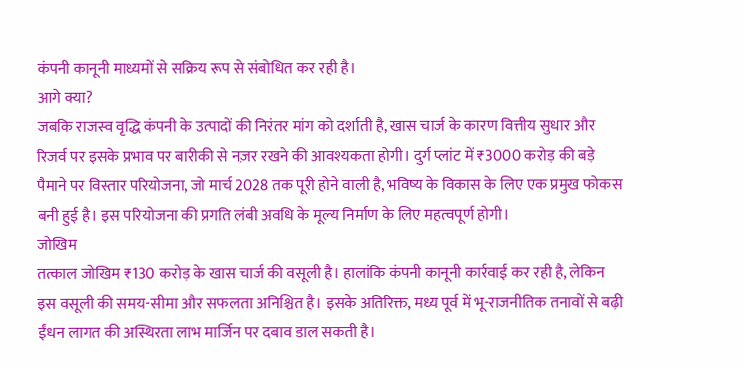कंपनी कानूनी माध्यमों से सक्रिय रूप से संबोधित कर रही है।
आगे क्या?
जबकि राजस्व वृद्धि कंपनी के उत्पादों की निरंतर मांग को दर्शाती है, खास चार्ज के कारण वित्तीय सुधार और रिजर्व पर इसके प्रभाव पर बारीकी से नज़र रखने की आवश्यकता होगी। दुर्ग प्लांट में ₹3000 करोड़ की बड़े पैमाने पर विस्तार परियोजना, जो मार्च 2028 तक पूरी होने वाली है, भविष्य के विकास के लिए एक प्रमुख फोकस बनी हुई है। इस परियोजना की प्रगति लंबी अवधि के मूल्य निर्माण के लिए महत्वपूर्ण होगी।
जोखिम
तत्काल जोखिम ₹130 करोड़ के खास चार्ज की वसूली है। हालांकि कंपनी कानूनी कार्रवाई कर रही है, लेकिन इस वसूली की समय-सीमा और सफलता अनिश्चित है। इसके अतिरिक्त, मध्य पूर्व में भू-राजनीतिक तनावों से बढ़ी ईंधन लागत की अस्थिरता लाभ मार्जिन पर दबाव डाल सकती है।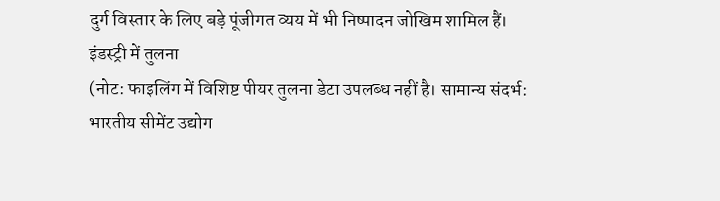दुर्ग विस्तार के लिए बड़े पूंजीगत व्यय में भी निष्पादन जोखिम शामिल हैं।
इंडस्ट्री में तुलना
(नोट: फाइलिंग में विशिष्ट पीयर तुलना डेटा उपलब्ध नहीं है। सामान्य संदर्भ: भारतीय सीमेंट उद्योग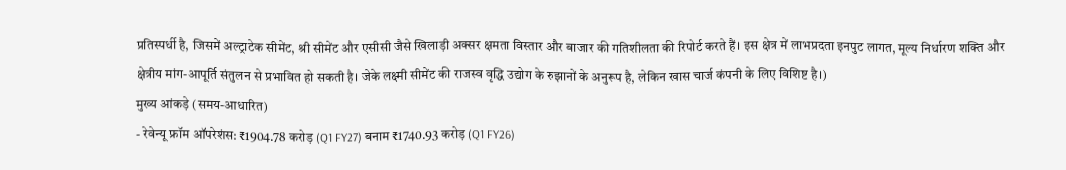प्रतिस्पर्धी है, जिसमें अल्ट्राटेक सीमेंट, श्री सीमेंट और एसीसी जैसे खिलाड़ी अक्सर क्षमता विस्तार और बाजार की गतिशीलता की रिपोर्ट करते हैं। इस क्षेत्र में लाभप्रदता इनपुट लागत, मूल्य निर्धारण शक्ति और क्षेत्रीय मांग-आपूर्ति संतुलन से प्रभावित हो सकती है। जेके लक्ष्मी सीमेंट की राजस्व वृद्धि उद्योग के रुझानों के अनुरूप है, लेकिन खास चार्ज कंपनी के लिए विशिष्ट है।)
मुख्य आंकड़े (समय-आधारित)
- रेवेन्यू फ्रॉम ऑपरेशंस: ₹1904.78 करोड़ (Q1 FY27) बनाम ₹1740.93 करोड़ (Q1 FY26)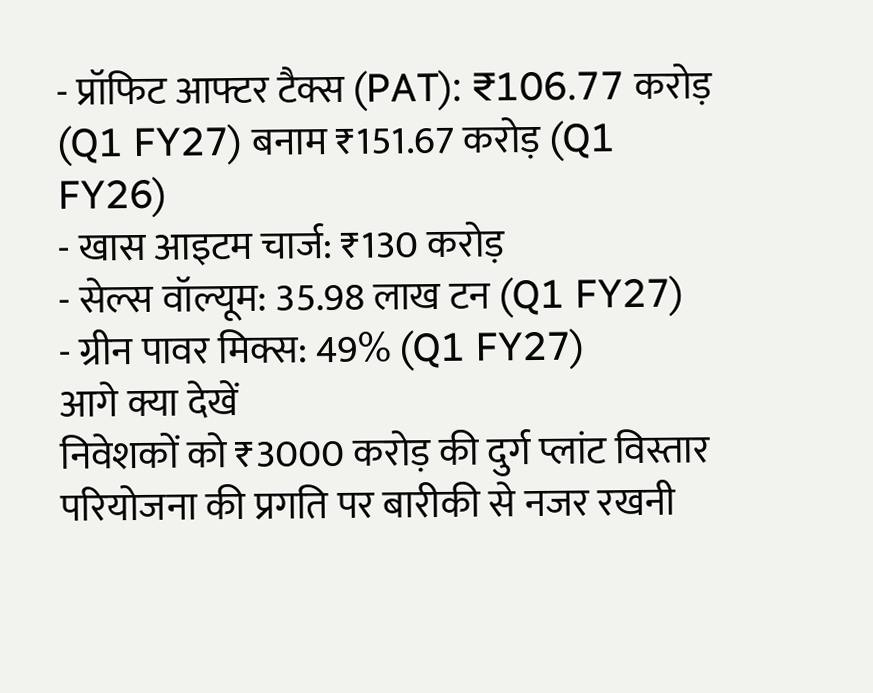- प्रॉफिट आफ्टर टैक्स (PAT): ₹106.77 करोड़ (Q1 FY27) बनाम ₹151.67 करोड़ (Q1 FY26)
- खास आइटम चार्ज: ₹130 करोड़
- सेल्स वॉल्यूम: 35.98 लाख टन (Q1 FY27)
- ग्रीन पावर मिक्स: 49% (Q1 FY27)
आगे क्या देखें
निवेशकों को ₹3000 करोड़ की दुर्ग प्लांट विस्तार परियोजना की प्रगति पर बारीकी से नजर रखनी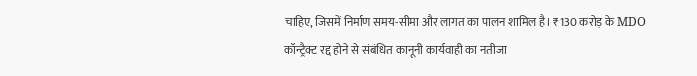चाहिए, जिसमें निर्माण समय-सीमा और लागत का पालन शामिल है। ₹130 करोड़ के MDO कॉन्ट्रैक्ट रद्द होने से संबंधित कानूनी कार्यवाही का नतीजा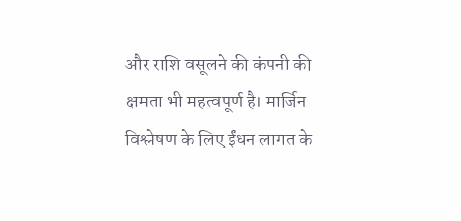और राशि वसूलने की कंपनी की क्षमता भी महत्वपूर्ण है। मार्जिन विश्लेषण के लिए ईंधन लागत के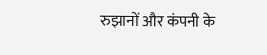रुझानों और कंपनी के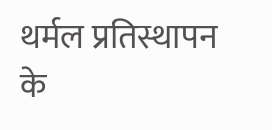थर्मल प्रतिस्थापन के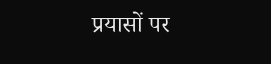प्रयासों पर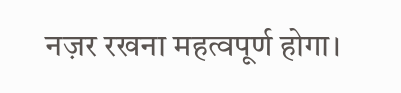नज़र रखना महत्वपूर्ण होगा।